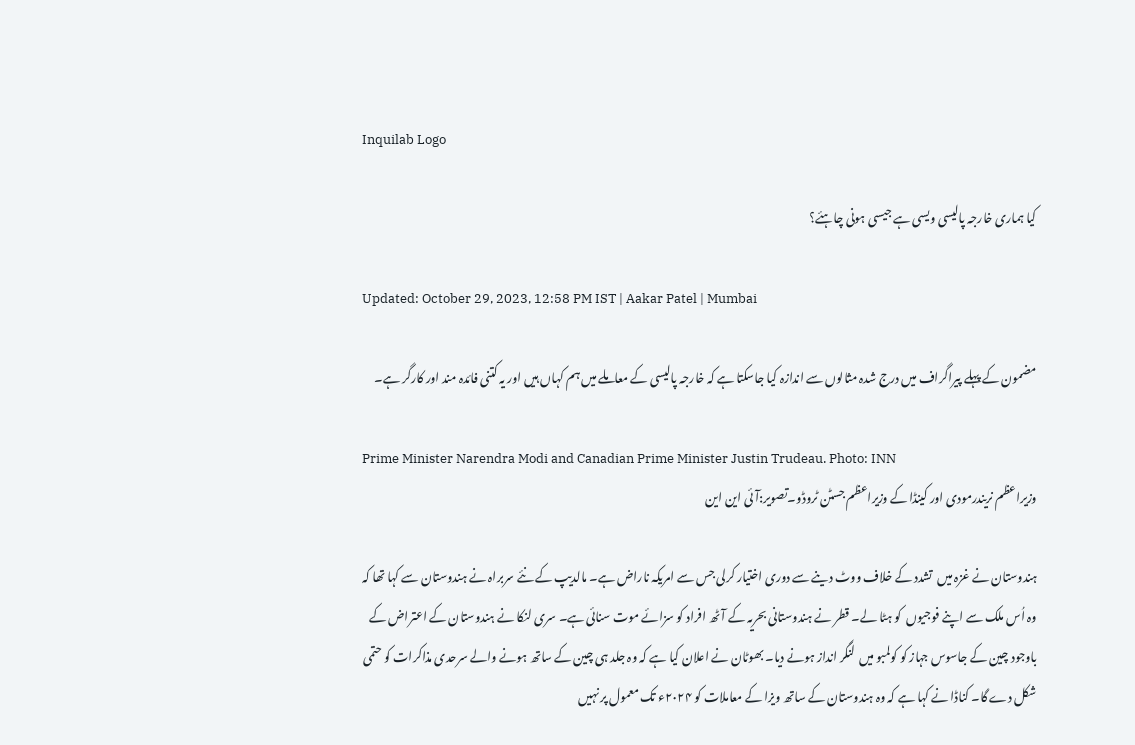Inquilab Logo

کیا ہماری خارجہ پالیسی ویسی ہے جیسی ہونی چاہئے؟

Updated: October 29, 2023, 12:58 PM IST | Aakar Patel | Mumbai

مضمون کے پہلے پیراگراف میں درج شدہ مثالوں سے اندازہ کیا جاسکتا ہے کہ خارجہ پالیسی کے معاملے میں ہم کہاں ہیں اور یہ کتنی فائدہ مند اور کارگر ہے۔

Prime Minister Narendra Modi and Canadian Prime Minister Justin Trudeau. Photo: INN
وزیراعظم نریندرمودی اور کینڈا کے وزیراعظم جسٹن ٹروڈو۔تصویر:آئی این این

ہندوستان نے غزہ میں  تشدد کے خلاف ووٹ دینے سے دوری اختیار کرلی جس سے امریکہ ناراض ہے۔ مالدیپ کے نئے سربراہ نے ہندوستان سے کہا تھا کہ وہ اُس ملک سے اپنے فوجیوں  کو ہٹا لے۔ قطر نے ہندوستانی بحریہ کے آٹھ افراد کو سزائے موت سنائی ہے۔ سری لنکا نے ہندوستان کے اعتراض کے باوجود چین کے جاسوس جہاز کو کولمبو میں  لنگر انداز ہونے دیا۔ بھوٹان نے اعلان کیا ہے کہ وہ جلد ہی چین کے ساتھ ہونے والے سرحدی مذاکرات کو حتمی شکل دے گا۔ کناڈا نے کہا ہے کہ وہ ہندوستان کے ساتھ ویزا کے معاملات کو ۲۰۲۴ء تک معمول پر نہیں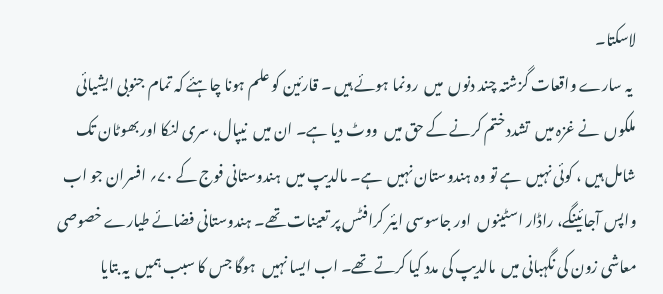لاسکتا۔
 یہ سارے واقعات گزشتہ چند دنوں  میں  رونما ہوئے ہیں ۔ قارئین کو علم ہونا چاہئے کہ تمام جنوبی ایشیائی ملکوں  نے غزہ میں  تشدد ختم کرنے کے حق میں  ووٹ دیا ہے۔ ان میں  نیپال، سری لنکا اور بھوٹان تک شامل ہیں ، کوئی نہیں  ہے تو وہ ہندوستان نہیں  ہے۔ مالدیپ میں  ہندوستانی فوج کے ۷۰؍ افسران جو اب واپس آجائینگے، راڈار اسٹینوں  اور جاسوسی ایئر کرافٹس پر تعینات تھے۔ ہندوستانی فضائے طیارے خصوصی معاشی زون کی نگہبانی میں  مالدیپ کی مدد کیا کرتے تھے۔ اب ایسا نہیں  ہوگا جس کا سبب ہمیں  یہ بتایا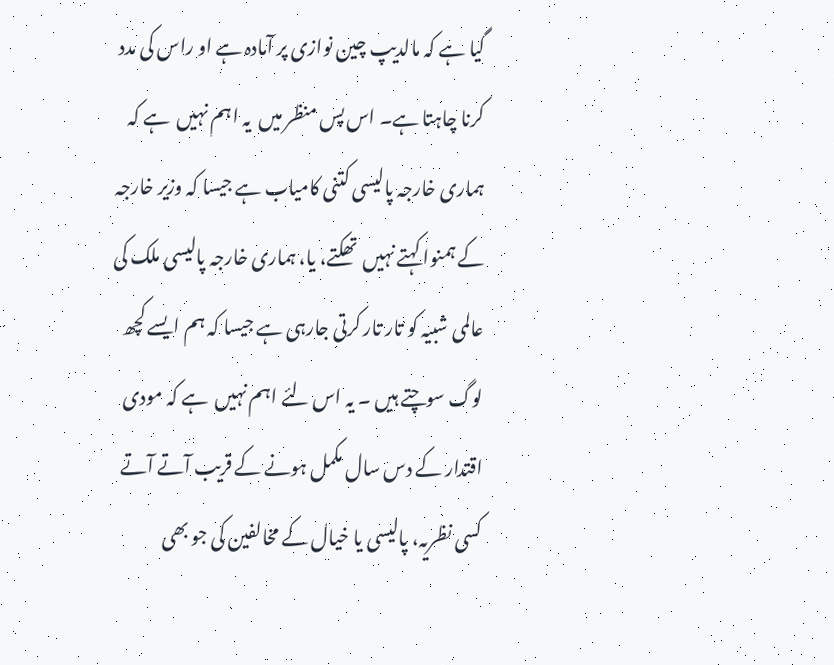گیا ہے کہ مالدیپ چین نوازی پر آمادہ ہے او راس کی مدد کرنا چاہتا ہے۔ اس پس منظر میں  یہ اہم نہیں  ہے کہ ہماری خارجہ پالیسی کتنی کامیاب ہے جیسا کہ وزیر خارجہ کے ہمنوا کہتے نہیں  تھکتے، یا، ہماری خارجہ پالیسی ملک کی عالمی شبیہ کو تار تار کرتی جارہی ہے جیسا کہ ہم ایسے کچھ لوگ سوچتے ہیں ۔ یہ اس لئے اہم نہیں  ہے کہ مودی اقتدار کے دس سال مکمل ہونے کے قریب آتے آتے کسی نظریہ، پالیسی یا خیال کے مخالفین کی جو بھی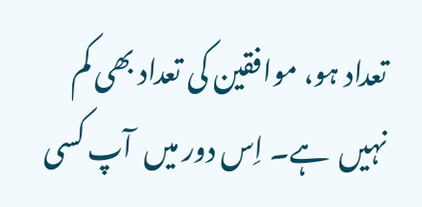تعداد ہو، موافقین کی تعداد بھی کم نہیں  ہے۔ اِس دور میں  آپ کسی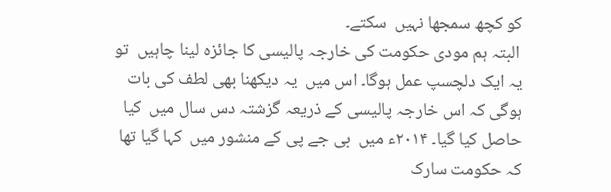کو کچھ سمجھا نہیں  سکتے۔
 البتہ ہم مودی حکومت کی خارجہ پالیسی کا جائزہ لینا چاہیں  تو یہ ایک دلچسپ عمل ہوگا۔ اس میں  یہ دیکھنا بھی لطف کی بات ہوگی کہ اس خارجہ پالیسی کے ذریعہ گزشتہ دس سال میں  کیا حاصل کیا گیا۔ ۲۰۱۴ء میں  بی جے پی کے منشور میں  کہا گیا تھا کہ حکومت سارک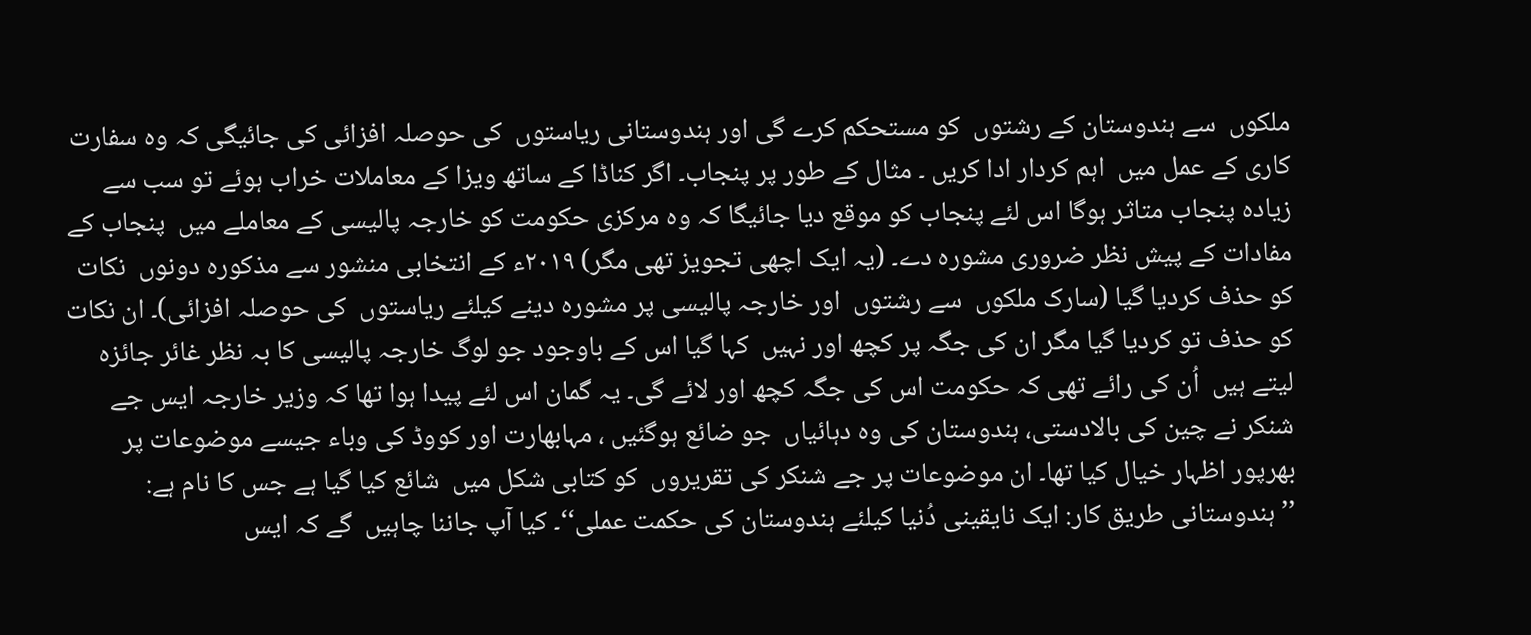ملکوں  سے ہندوستان کے رشتوں  کو مستحکم کرے گی اور ہندوستانی ریاستوں  کی حوصلہ افزائی کی جائیگی کہ وہ سفارت کاری کے عمل میں  اہم کردار ادا کریں ۔ مثال کے طور پر پنجاب۔ اگر کناڈا کے ساتھ ویزا کے معاملات خراب ہوئے تو سب سے زیادہ پنجاب متاثر ہوگا اس لئے پنجاب کو موقع دیا جائیگا کہ وہ مرکزی حکومت کو خارجہ پالیسی کے معاملے میں  پنجاب کے مفادات کے پیش نظر ضروری مشورہ دے۔ (یہ ایک اچھی تجویز تھی مگر) ۲۰۱۹ء کے انتخابی منشور سے مذکورہ دونوں  نکات کو حذف کردیا گیا (سارک ملکوں  سے رشتوں  اور خارجہ پالیسی پر مشورہ دینے کیلئے ریاستوں  کی حوصلہ افزائی)۔ ان نکات کو حذف تو کردیا گیا مگر ان کی جگہ پر کچھ اور نہیں  کہا گیا اس کے باوجود جو لوگ خارجہ پالیسی کا بہ نظر غائر جائزہ لیتے ہیں  اُن کی رائے تھی کہ حکومت اس کی جگہ کچھ اور لائے گی۔ یہ گمان اس لئے پیدا ہوا تھا کہ وزیر خارجہ ایس جے شنکر نے چین کی بالادستی، ہندوستان کی وہ دہائیاں  جو ضائع ہوگئیں ، مہابھارت اور کووڈ کی وباء جیسے موضوعات پر بھرپور اظہار خیال کیا تھا۔ ان موضوعات پر جے شنکر کی تقریروں  کو کتابی شکل میں  شائع کیا گیا ہے جس کا نام ہے: ’’ہندوستانی طریق کار: ایک نایقینی دُنیا کیلئے ہندوستان کی حکمت عملی‘‘۔ کیا آپ جاننا چاہیں  گے کہ ایس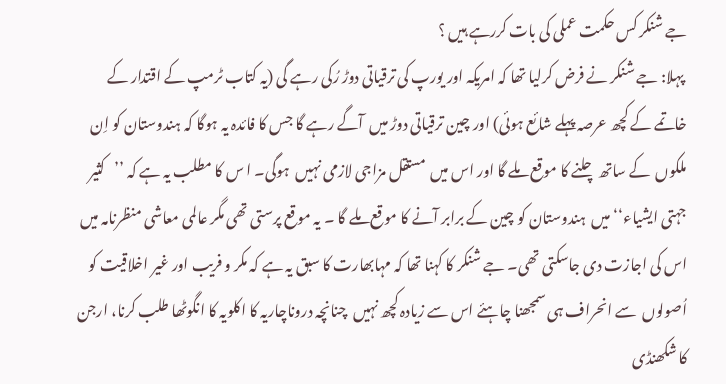جے شنکر کس حکمت عملی کی بات کررہے ہیں ؟
 پہلا: جے شنکر نے فرض کرلیا تھا کہ امریکہ اور یورپ کی ترقیاتی دوڑ رُکی رہے گی (یہ کتاب ٹرمپ کے اقتدار کے خاتمے کے کچھ عرصہ پہلے شائع ہوئی) اور چین ترقیاتی دوڑ میں  آگے رہے گا جس کا فائدہ یہ ہوگا کہ ہندوستان کو اِن ملکوں  کے ساتھ چلنے کا موقع ملے گا اور اس میں  مستقل مزاجی لازمی نہیں  ہوگی۔ ا س کا مطلب یہ ہے کہ ’’کثیر جہتی ایشیاء‘‘ میں  ہندوستان کو چین کے برابر آنے کا موقع ملے گا ۔ یہ موقع پرستی تھی مگر عالمی معاشی منظرنامہ میں  اس کی اجازت دی جاسکتی تھی۔ جے شنکر کا کہنا تھا کہ مہابھارت کا سبق یہ ہے کہ مکر و فریب اور غیر اخلاقیت کو اُصولوں  سے انحراف ہی سمجھنا چاہئے اس سے زیادہ کچھ نہیں  چنانچہ دروناچاریہ کا اکلویہ کا انگوٹھا طلب کرنا، ارجن کا شکھنڈی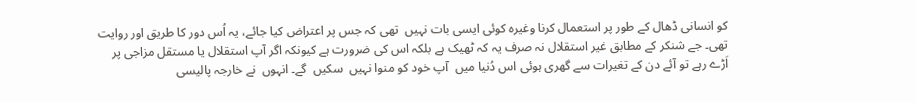کو انسانی ڈھال کے طور پر استعمال کرنا وغیرہ کوئی ایسی بات نہیں  تھی کہ جس پر اعتراض کیا جائے، یہ اُس دور کا طریق اور روایت تھی۔ جے شنکر کے مطابق غیر استقلال نہ صرف یہ کہ ٹھیک ہے بلکہ اس کی ضرورت ہے کیونکہ اگر آپ استقلال یا مستقل مزاجی پر اَڑے رہے تو آئے دن کے تغیرات سے گھری ہوئی اس دُنیا میں  آپ خود کو منوا نہیں  سکیں  گے۔ انہوں  نے خارجہ پالیسی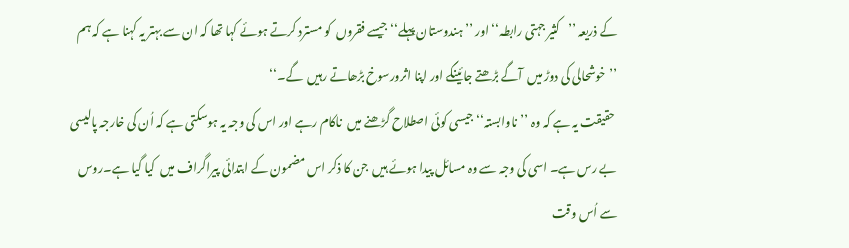کے ذریعہ ’’کثیر جہتی رابطہ‘‘ اور ’’ہندوستان پہلے‘‘ جیسے فقروں  کو مسترد کرتے ہوئے کہا تھا کہ ان سے بہتر یہ کہنا ہے کہ ہم ’’خوشحالی کی دوڑ میں  آگے بڑھتے جائینگے اور اپنا اثرورسوخ بڑھاتے رہیں  گے۔‘‘
 حقیقت یہ ہے کہ وہ ’’ناوابستہ‘‘ جیسی کوئی اصطلاح گڑھنے میں  ناکام رہے اور اس کی وجہ یہ ہوسکتی ہے کہ اُن کی خارجہ پالیسی بے رس ہے۔ اسی کی وجہ سے وہ مسائل پیدا ہوئے ہیں  جن کا ذکر اس مضمون کے ابتدائی پیراگراف میں  کیا گیا ہے۔روس سے اُس وقت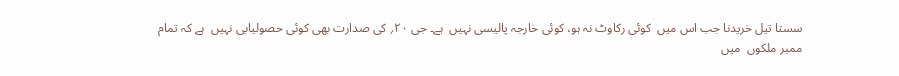سستا تیل خریدنا جب اس میں  کوئی رکاوٹ نہ ہو، کوئی خارجہ پالیسی نہیں  ہے۔ جی ۲۰؍ کی صدارت بھی کوئی حصولیابی نہیں  ہے کہ تمام ممبر ملکوں  میں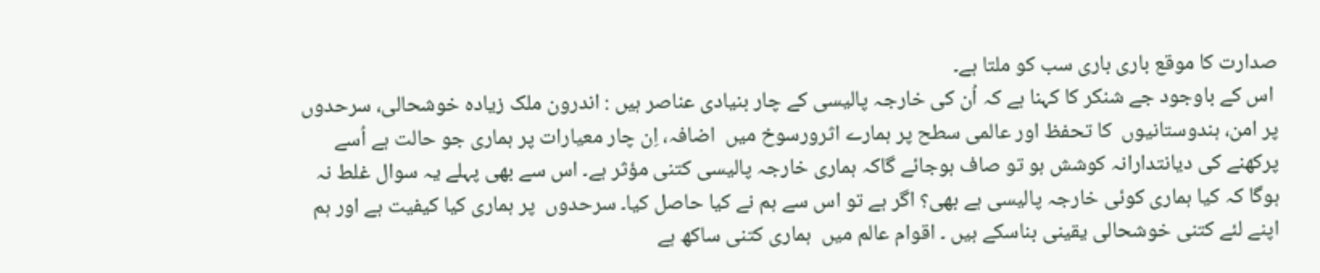صدارت کا موقع باری باری سب کو ملتا ہے۔
 اس کے باوجود جے شنکر کا کہنا ہے کہ اُن کی خارجہ پالیسی کے چار بنیادی عناصر ہیں : اندرون ملک زیادہ خوشحالی، سرحدوں  پر امن، ہندوستانیوں  کا تحفظ اور عالمی سطح پر ہمارے اثرورسوخ میں  اضافہ، اِن چار معیارات پر ہماری جو حالت ہے اُسے پرکھنے کی دیانتدارانہ کوشش ہو تو صاف ہوجائے گاکہ ہماری خارجہ پالیسی کتنی مؤثر ہے۔ اس سے بھی پہلے یہ سوال غلط نہ ہوگا کہ کیا ہماری کوئی خارجہ پالیسی ہے بھی؟ اگر ہے تو اس سے ہم نے کیا حاصل کیا۔ سرحدوں  پر ہماری کیا کیفیت ہے اور ہم اپنے لئے کتنی خوشحالی یقینی بناسکے ہیں ۔ اقوام عالم میں  ہماری کتنی ساکھ ہے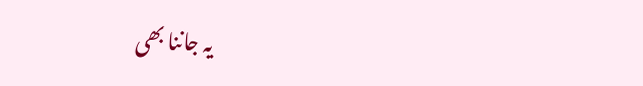یہ جاننا بھی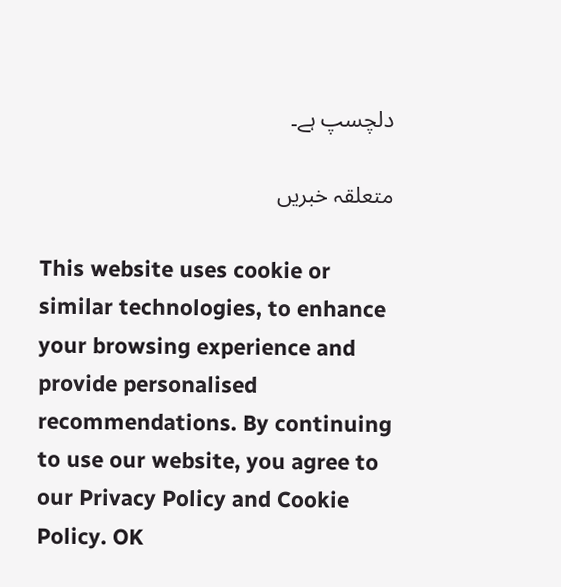دلچسپ ہے۔

متعلقہ خبریں

This website uses cookie or similar technologies, to enhance your browsing experience and provide personalised recommendations. By continuing to use our website, you agree to our Privacy Policy and Cookie Policy. OK